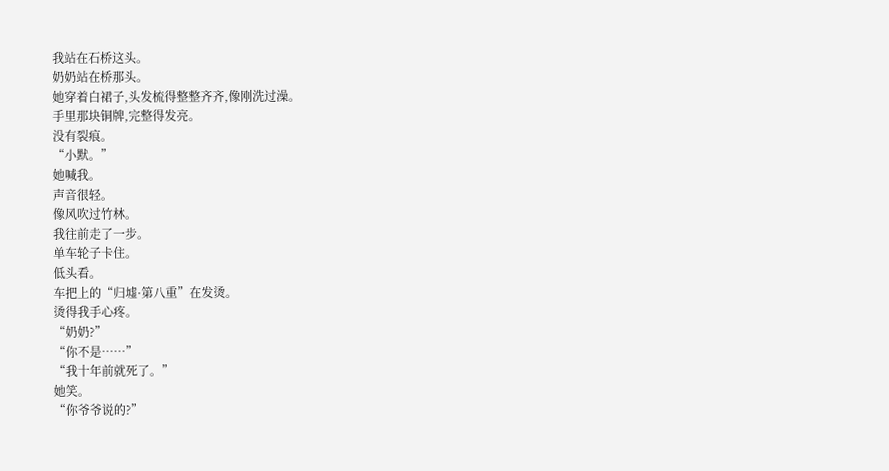我站在石桥这头。
奶奶站在桥那头。
她穿着白裙子,头发梳得整整齐齐,像刚洗过澡。
手里那块铜牌,完整得发亮。
没有裂痕。
“小默。”
她喊我。
声音很轻。
像风吹过竹林。
我往前走了一步。
单车轮子卡住。
低头看。
车把上的“归墟·第八重”在发烫。
烫得我手心疼。
“奶奶?”
“你不是……”
“我十年前就死了。”
她笑。
“你爷爷说的?”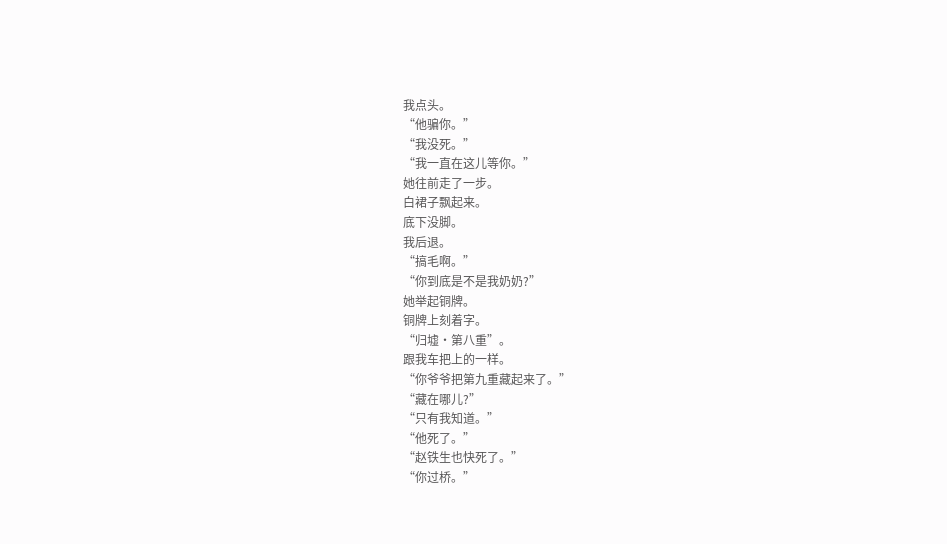我点头。
“他骗你。”
“我没死。”
“我一直在这儿等你。”
她往前走了一步。
白裙子飘起来。
底下没脚。
我后退。
“搞毛啊。”
“你到底是不是我奶奶?”
她举起铜牌。
铜牌上刻着字。
“归墟·第八重”。
跟我车把上的一样。
“你爷爷把第九重藏起来了。”
“藏在哪儿?”
“只有我知道。”
“他死了。”
“赵铁生也快死了。”
“你过桥。”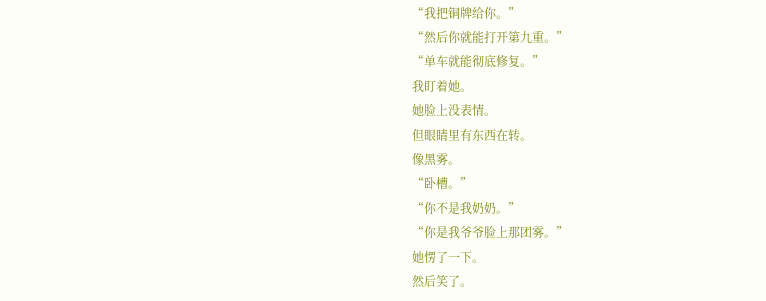“我把铜牌给你。”
“然后你就能打开第九重。”
“单车就能彻底修复。”
我盯着她。
她脸上没表情。
但眼睛里有东西在转。
像黑雾。
“卧槽。”
“你不是我奶奶。”
“你是我爷爷脸上那团雾。”
她愣了一下。
然后笑了。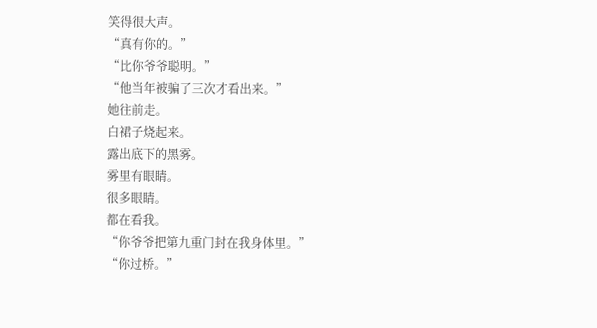笑得很大声。
“真有你的。”
“比你爷爷聪明。”
“他当年被骗了三次才看出来。”
她往前走。
白裙子烧起来。
露出底下的黑雾。
雾里有眼睛。
很多眼睛。
都在看我。
“你爷爷把第九重门封在我身体里。”
“你过桥。”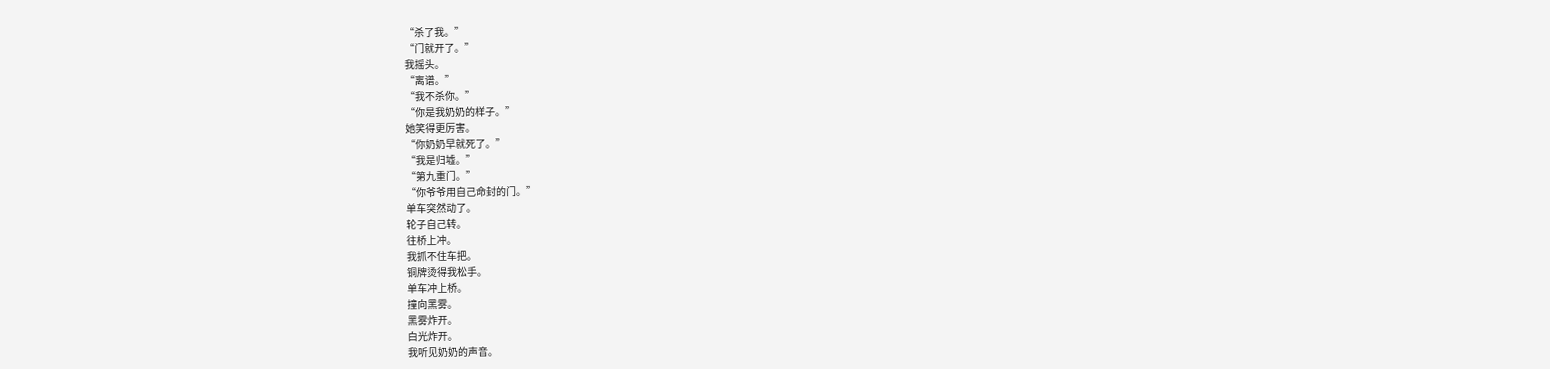“杀了我。”
“门就开了。”
我摇头。
“离谱。”
“我不杀你。”
“你是我奶奶的样子。”
她笑得更厉害。
“你奶奶早就死了。”
“我是归墟。”
“第九重门。”
“你爷爷用自己命封的门。”
单车突然动了。
轮子自己转。
往桥上冲。
我抓不住车把。
铜牌烫得我松手。
单车冲上桥。
撞向黑雾。
黑雾炸开。
白光炸开。
我听见奶奶的声音。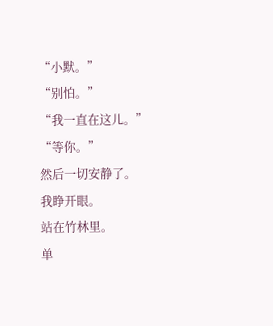“小默。”
“别怕。”
“我一直在这儿。”
“等你。”
然后一切安静了。
我睁开眼。
站在竹林里。
单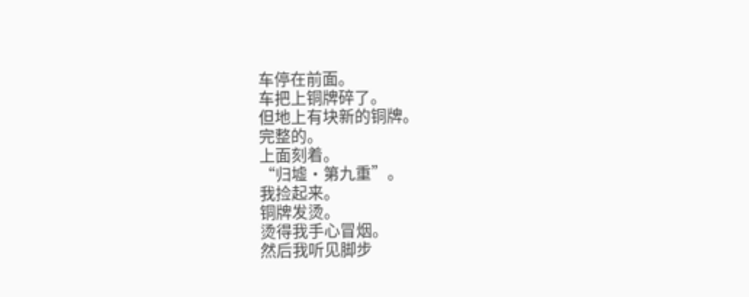车停在前面。
车把上铜牌碎了。
但地上有块新的铜牌。
完整的。
上面刻着。
“归墟·第九重”。
我捡起来。
铜牌发烫。
烫得我手心冒烟。
然后我听见脚步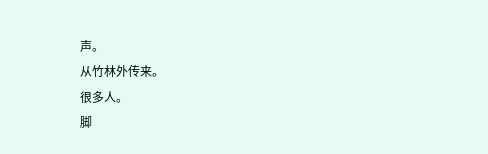声。
从竹林外传来。
很多人。
脚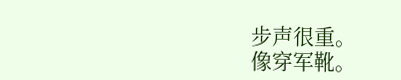步声很重。
像穿军靴。